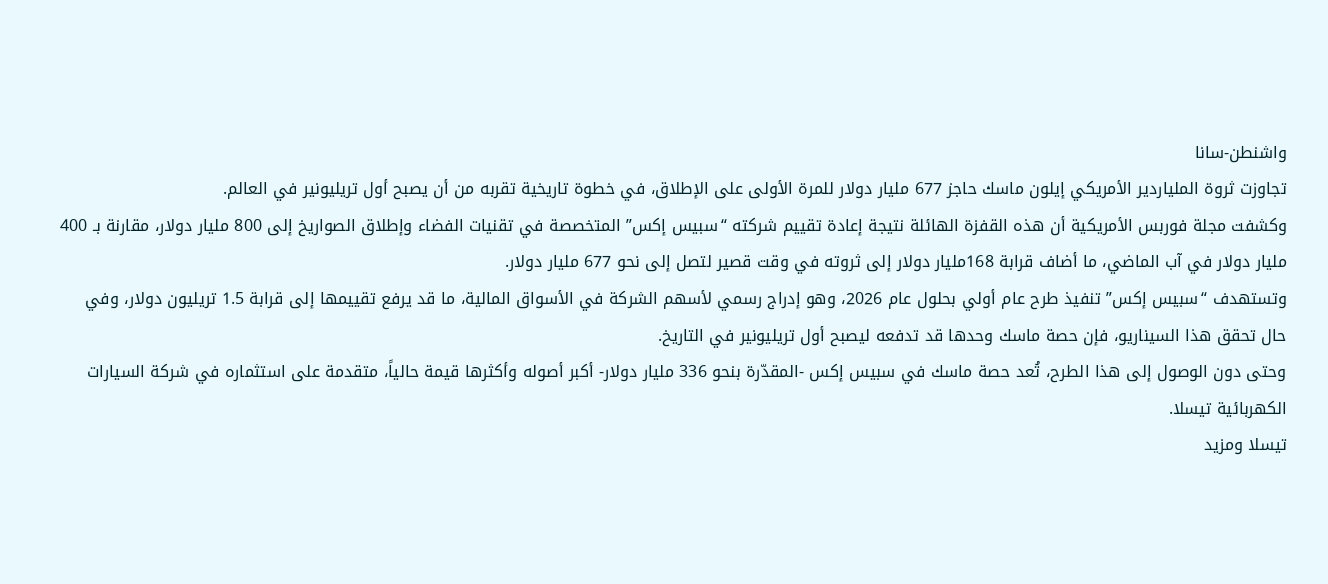واشنطن-سانا
تجاوزت ثروة الملياردير الأمريكي إيلون ماسك حاجز 677 مليار دولار للمرة الأولى على الإطلاق، في خطوة تاريخية تقربه من أن يصبح أول تريليونير في العالم.
وكشفت مجلة فوربس الأمريكية أن هذه القفزة الهائلة نتيجة إعادة تقييم شركته “سبيس إكس” المتخصصة في تقنيات الفضاء وإطلاق الصواريخ إلى 800 مليار دولار، مقارنة بـ 400 مليار دولار في آب الماضي، ما أضاف قرابة 168مليار دولار إلى ثروته في وقت قصير لتصل إلى نحو 677 مليار دولار.
وتستهدف “سبيس إكس” تنفيذ طرح عام أولي بحلول عام 2026، وهو إدراج رسمي لأسهم الشركة في الأسواق المالية، ما قد يرفع تقييمها إلى قرابة 1.5 تريليون دولار، وفي حال تحقق هذا السيناريو، فإن حصة ماسك وحدها قد تدفعه ليصبح أول تريليونير في التاريخ.
وحتى دون الوصول إلى هذا الطرح، تُعد حصة ماسك في سبيس إكس -المقدّرة بنحو 336 مليار دولار- أكبر أصوله وأكثرها قيمة حالياً، متقدمة على استثماره في شركة السيارات الكهربائية تيسلا.
تيسلا ومزيد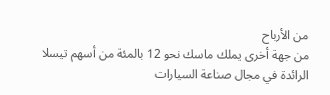من الأرباح
من جهة أخرى يملك ماسك نحو 12 بالمئة من أسهم تيسلا الرائدة في مجال صناعة السيارات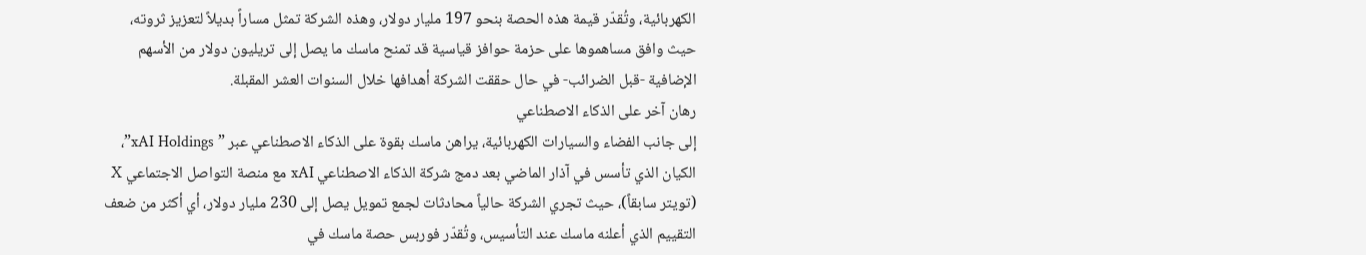الكهربائية، وتُقدّر قيمة هذه الحصة بنحو 197 مليار دولار، وهذه الشركة تمثل مساراً بديلاً لتعزيز ثروته، حيث وافق مساهموها على حزمة حوافز قياسية قد تمنح ماسك ما يصل إلى تريليون دولار من الأسهم الإضافية -قبل الضرائب- في حال حققت الشركة أهدافها خلال السنوات العشر المقبلة.
رهان آخر على الذكاء الاصطناعي
إلى جانب الفضاء والسيارات الكهربائية، يراهن ماسك بقوة على الذكاء الاصطناعي عبر ” xAI Holdings”، الكيان الذي تأسس في آذار الماضي بعد دمج شركة الذكاء الاصطناعي xAI مع منصة التواصل الاجتماعي X (تويتر سابقاً)، حيث تجري الشركة حالياً محادثات لجمع تمويل يصل إلى 230 مليار دولار، أي أكثر من ضعف التقييم الذي أعلنه ماسك عند التأسيس، وتُقدّر فوربس حصة ماسك في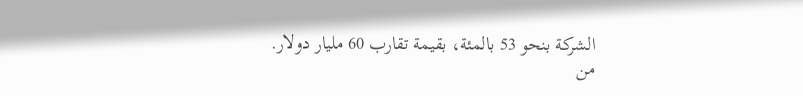الشركة بنحو 53 بالمئة، بقيمة تقارب 60 مليار دولار.
من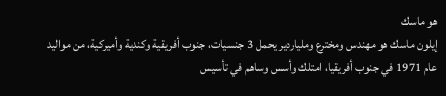هو ماسك
إيلون ماسك هو مهندس ومخترع وملياردير يحمل 3 جنسيات، جنوب أفريقية وكندية وأميركية، من مواليد عام 1971 في جنوب أفريقيا، امتلك وأسس وساهم في تأسيس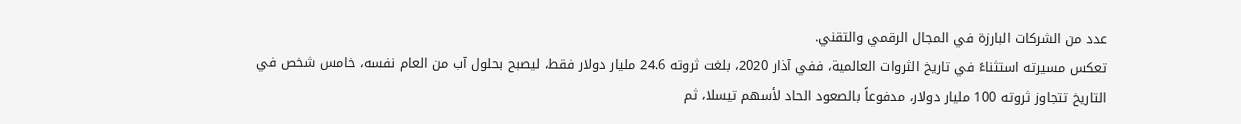عدد من الشركات البارزة في المجال الرقمي والتقني.
تعكس مسيرته استثناءً في تاريخ الثروات العالمية، ففي آذار 2020، بلغت ثروته 24.6 مليار دولار فقط، ليصبح بحلول آب من العام نفسه، خامس شخص في التاريخ تتجاوز ثروته 100 مليار دولار، مدفوعاً بالصعود الحاد لأسهم تيسلا، ثم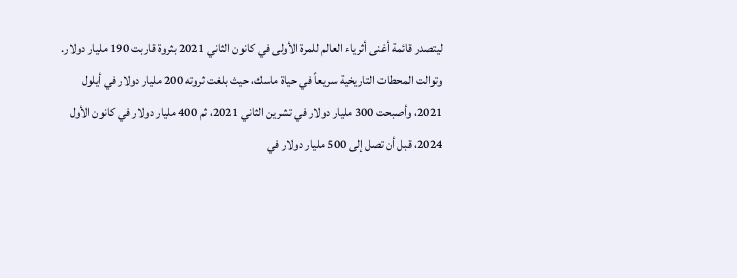ليتصدر قائمة أغنى أثرياء العالم للمرة الأولى في كانون الثاني 2021 بثروة قاربت 190 مليار دولار.
وتوالت المحطات التاريخية سريعاً في حياة ماسك، حيث بلغت ثروته 200 مليار دولار في أيلول 2021، وأصبحت 300 مليار دولار في تشرين الثاني 2021، ثم 400 مليار دولار في كانون الأول 2024، قبل أن تصل إلى 500 مليار دولار في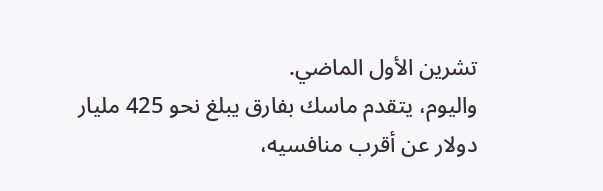تشرين الأول الماضي.
واليوم، يتقدم ماسك بفارق يبلغ نحو 425 مليار دولار عن أقرب منافسيه،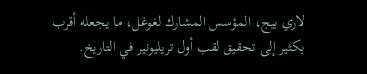لاري بيج، المؤسس المشارك لغوغل، ما يجعله أقرب بكثير إلى تحقيق لقب أول تريليونير في التاريخ.